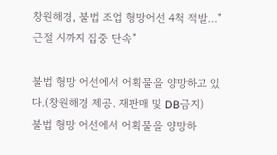창원해경, 불법 조업 형망어선 4척 적발…"근절 시까지 집중 단속"

불법 형망 어선에서 어획물을 양망하고 있다.(창원해경 제공. 재판매 및 DB금지)
불법 형망 어선에서 어획물을 양망하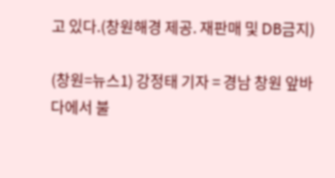고 있다.(창원해경 제공. 재판매 및 DB금지)

(창원=뉴스1) 강정태 기자 = 경남 창원 앞바다에서 불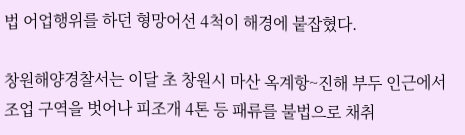법 어업행위를 하던 형망어선 4척이 해경에 붙잡혔다.

창원해양경찰서는 이달 초 창원시 마산 옥계항~진해 부두 인근에서 조업 구역을 벗어나 피조개 4톤 등 패류를 불법으로 채취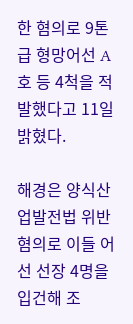한 혐의로 9톤급 형망어선 A호 등 4척을 적발했다고 11일 밝혔다.

해경은 양식산업발전법 위반 혐의로 이들 어선 선장 4명을 입건해 조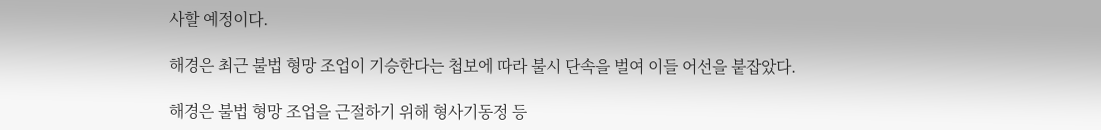사할 예정이다.

해경은 최근 불법 형망 조업이 기승한다는 첩보에 따라 불시 단속을 벌여 이들 어선을 붙잡았다.

해경은 불법 형망 조업을 근절하기 위해 형사기동정 등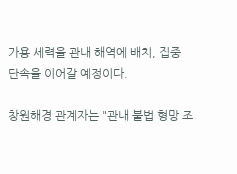가용 세력을 관내 해역에 배치, 집중 단속을 이어갈 예정이다.

창원해경 관계자는 "관내 불법 형망 조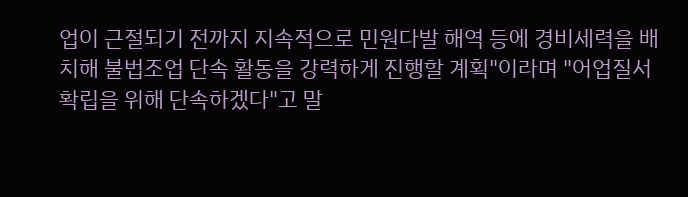업이 근절되기 전까지 지속적으로 민원다발 해역 등에 경비세력을 배치해 불법조업 단속 활동을 강력하게 진행할 계획"이라며 "어업질서 확립을 위해 단속하겠다"고 말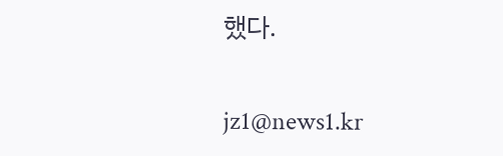했다.

jz1@news1.kr